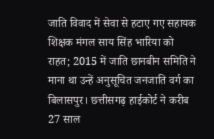जाति विवाद में सेवा से हटाए गए सहायक शिक्षक मंगल साय सिंह भारिया को राहत; 2015 में जाति छानबीन समिति ने माना था उन्हें अनुसूचित जनजाति वर्ग का
बिलासपुर। छत्तीसगढ़ हाईकोर्ट ने करीब 27 साल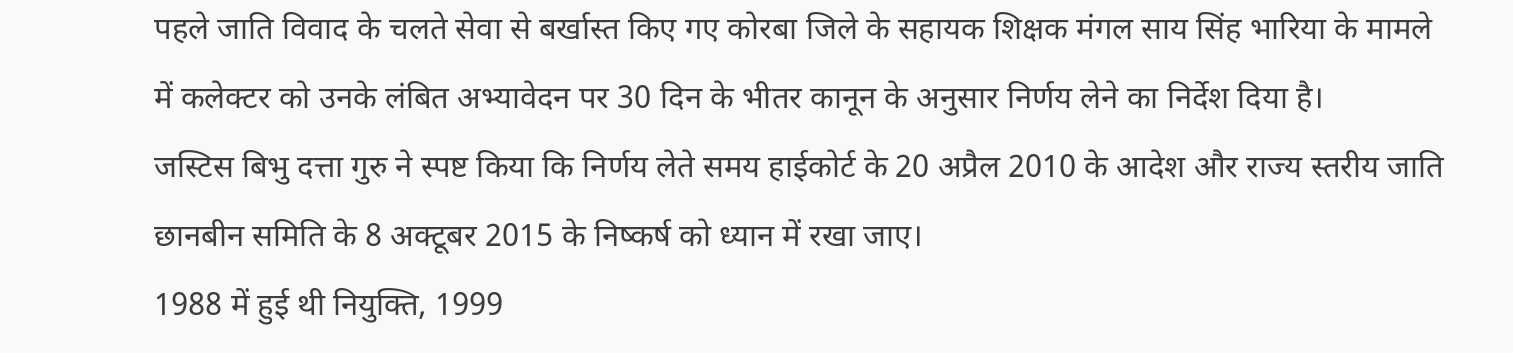पहले जाति विवाद के चलते सेवा से बर्खास्त किए गए कोरबा जिले के सहायक शिक्षक मंगल साय सिंह भारिया के मामले में कलेक्टर को उनके लंबित अभ्यावेदन पर 30 दिन के भीतर कानून के अनुसार निर्णय लेने का निर्देश दिया है।
जस्टिस बिभु दत्ता गुरु ने स्पष्ट किया कि निर्णय लेते समय हाईकोर्ट के 20 अप्रैल 2010 के आदेश और राज्य स्तरीय जाति छानबीन समिति के 8 अक्टूबर 2015 के निष्कर्ष को ध्यान में रखा जाए।
1988 में हुई थी नियुक्ति, 1999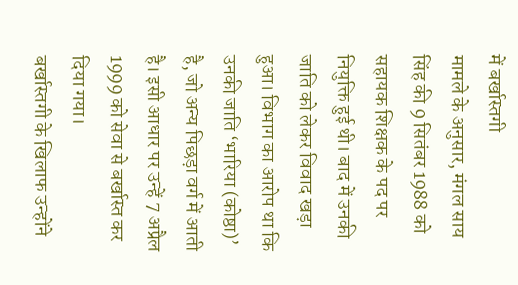में बर्खास्तगी
मामले के अनुसार, मंगल साय सिंह की 9 सितंबर 1988 को सहायक शिक्षक के पद पर नियुक्ति हुई थी। बाद में उनकी जाति को लेकर विवाद खड़ा हुआ। विभाग का आरोप था कि उनकी जाति ‘भारिया (कोष्ठा)’ है, जो अन्य पिछड़ा वर्ग में आती है। इसी आधार पर उन्हें 7 अप्रैल 1999 को सेवा से बर्खास्त कर दिया गया।
बर्खास्तगी के खिलाफ उन्होंने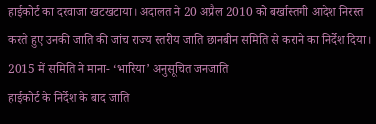हाईकोर्ट का दरवाजा खटखटाया। अदालत ने 20 अप्रैल 2010 को बर्खास्तगी आदेश निरस्त करते हुए उनकी जाति की जांच राज्य स्तरीय जाति छानबीन समिति से कराने का निर्देश दिया।
2015 में समिति ने माना- ‘भारिया’ अनुसूचित जनजाति
हाईकोर्ट के निर्देश के बाद जाति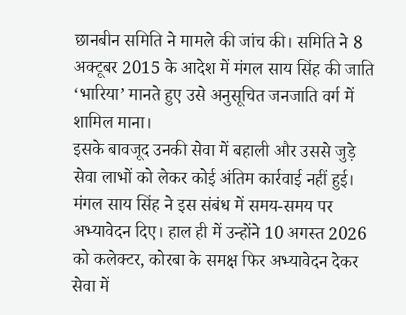छानबीन समिति ने मामले की जांच की। समिति ने 8 अक्टूबर 2015 के आदेश में मंगल साय सिंह की जाति ‘भारिया’ मानते हुए उसे अनुसूचित जनजाति वर्ग में शामिल माना।
इसके बावजूद उनकी सेवा में बहाली और उससे जुड़े सेवा लाभों को लेकर कोई अंतिम कार्रवाई नहीं हुई। मंगल साय सिंह ने इस संबंध में समय-समय पर अभ्यावेदन दिए। हाल ही में उन्होंने 10 अगस्त 2026 को कलेक्टर, कोरबा के समक्ष फिर अभ्यावेदन देकर सेवा में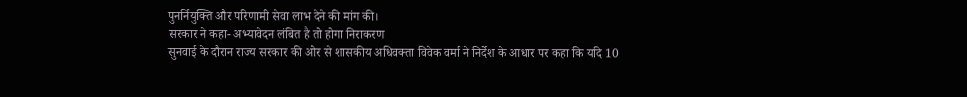पुनर्नियुक्ति और परिणामी सेवा लाभ देने की मांग की।
सरकार ने कहा- अभ्यावेदन लंबित है तो होगा निराकरण
सुनवाई के दौरान राज्य सरकार की ओर से शासकीय अधिवक्ता विवेक वर्मा ने निर्देश के आधार पर कहा कि यदि 10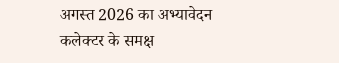अगस्त 2026 का अभ्यावेदन कलेक्टर के समक्ष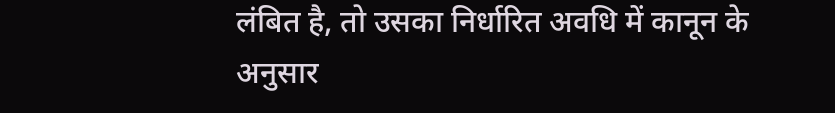लंबित है, तो उसका निर्धारित अवधि में कानून के अनुसार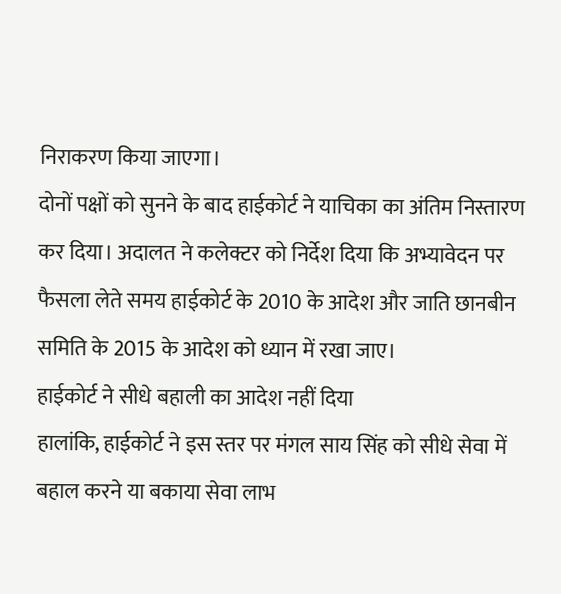निराकरण किया जाएगा।
दोनों पक्षों को सुनने के बाद हाईकोर्ट ने याचिका का अंतिम निस्तारण कर दिया। अदालत ने कलेक्टर को निर्देश दिया कि अभ्यावेदन पर फैसला लेते समय हाईकोर्ट के 2010 के आदेश और जाति छानबीन समिति के 2015 के आदेश को ध्यान में रखा जाए।
हाईकोर्ट ने सीधे बहाली का आदेश नहीं दिया
हालांकि, हाईकोर्ट ने इस स्तर पर मंगल साय सिंह को सीधे सेवा में बहाल करने या बकाया सेवा लाभ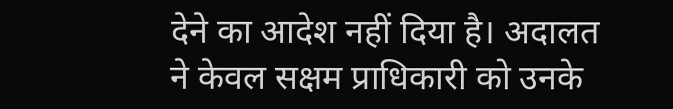देने का आदेश नहीं दिया है। अदालत ने केवल सक्षम प्राधिकारी को उनके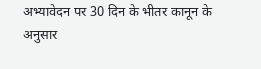अभ्यावेदन पर 30 दिन के भीतर कानून के अनुसार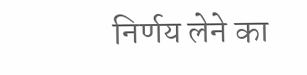निर्णय लेने का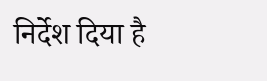निर्देश दिया है